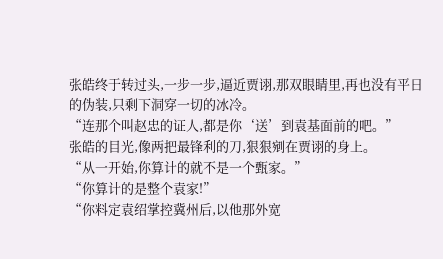张皓终于转过头,一步一步,逼近贾诩,那双眼睛里,再也没有平日的伪装,只剩下洞穿一切的冰冷。
“连那个叫赵忠的证人,都是你‘送’到袁基面前的吧。”
张皓的目光,像两把最锋利的刀,狠狠剜在贾诩的身上。
“从一开始,你算计的就不是一个甄家。”
“你算计的是整个袁家!”
“你料定袁绍掌控冀州后,以他那外宽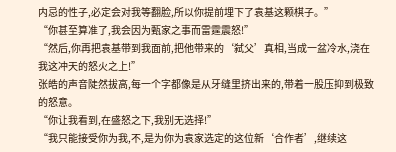内忌的性子,必定会对我等翻脸,所以你提前埋下了袁基这颗棋子。”
“你甚至算准了,我会因为甄家之事而雷霆震怒!”
“然后,你再把袁基带到我面前,把他带来的‘弑父’真相,当成一盆冷水,浇在我这冲天的怒火之上!”
张皓的声音陡然拔高,每一个字都像是从牙缝里挤出来的,带着一股压抑到极致的怒意。
“你让我看到,在盛怒之下,我别无选择!”
“我只能接受你为我,不,是为你为袁家选定的这位新‘合作者’,继续这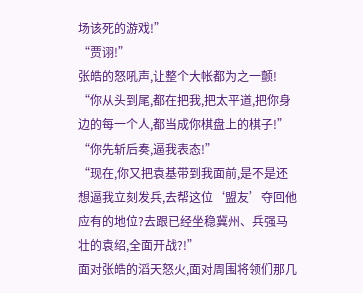场该死的游戏!”
“贾诩!”
张皓的怒吼声,让整个大帐都为之一颤!
“你从头到尾,都在把我,把太平道,把你身边的每一个人,都当成你棋盘上的棋子!”
“你先斩后奏,逼我表态!”
“现在,你又把袁基带到我面前,是不是还想逼我立刻发兵,去帮这位‘盟友’夺回他应有的地位?去跟已经坐稳冀州、兵强马壮的袁绍,全面开战?!”
面对张皓的滔天怒火,面对周围将领们那几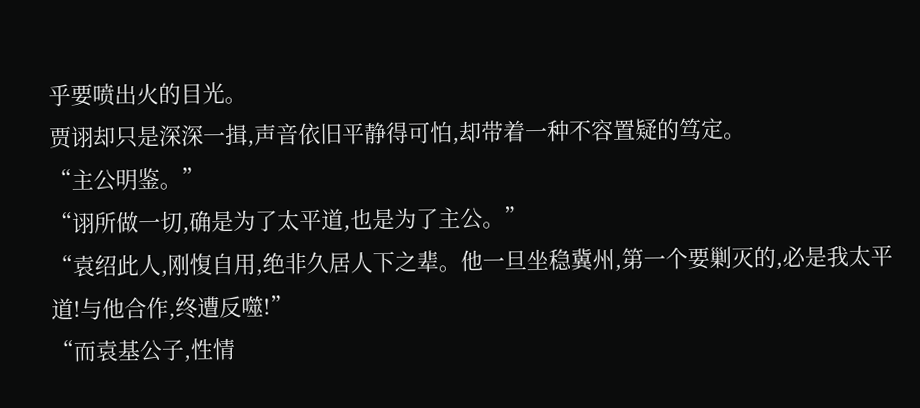乎要喷出火的目光。
贾诩却只是深深一揖,声音依旧平静得可怕,却带着一种不容置疑的笃定。
“主公明鉴。”
“诩所做一切,确是为了太平道,也是为了主公。”
“袁绍此人,刚愎自用,绝非久居人下之辈。他一旦坐稳冀州,第一个要剿灭的,必是我太平道!与他合作,终遭反噬!”
“而袁基公子,性情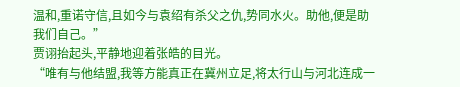温和,重诺守信,且如今与袁绍有杀父之仇,势同水火。助他,便是助我们自己。”
贾诩抬起头,平静地迎着张皓的目光。
“唯有与他结盟,我等方能真正在冀州立足,将太行山与河北连成一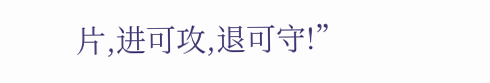片,进可攻,退可守!”